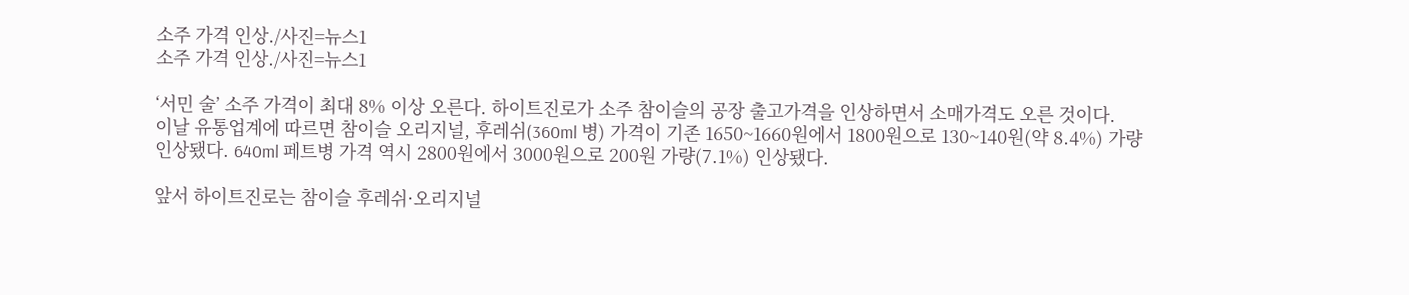소주 가격 인상./사진=뉴스1
소주 가격 인상./사진=뉴스1

‘서민 술’ 소주 가격이 최대 8% 이상 오른다. 하이트진로가 소주 참이슬의 공장 출고가격을 인상하면서 소매가격도 오른 것이다.
이날 유통업계에 따르면 참이슬 오리지널, 후레쉬(360ml 병) 가격이 기존 1650~1660원에서 1800원으로 130~140원(약 8.4%) 가량 인상됐다. 640ml 페트병 가격 역시 2800원에서 3000원으로 200원 가량(7.1%) 인상됐다.

앞서 하이트진로는 참이슬 후레쉬·오리지널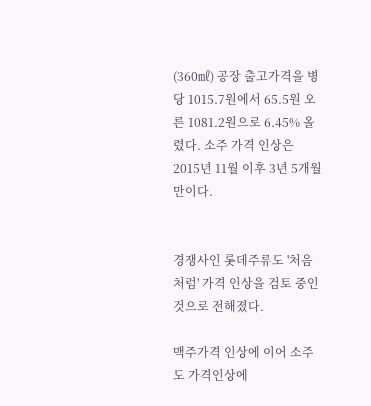(360㎖) 공장 출고가격을 병당 1015.7원에서 65.5원 오른 1081.2원으로 6.45% 올렸다. 소주 가격 인상은 2015년 11월 이후 3년 5개월 만이다.


경쟁사인 롯데주류도 '처음처럼' 가격 인상을 검토 중인 것으로 전해졌다.

맥주가격 인상에 이어 소주도 가격인상에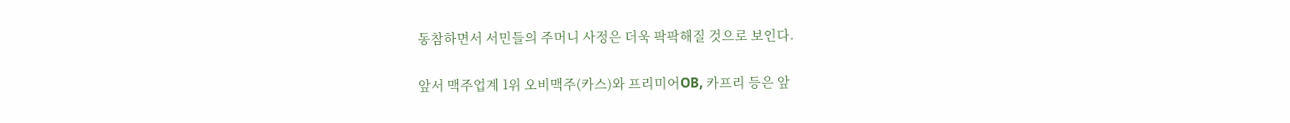동참하면서 서민들의 주머니 사정은 더욱 팍팍해질 것으로 보인다.

앞서 맥주업계 1위 오비맥주(카스)와 프리미어OB, 카프리 등은 앞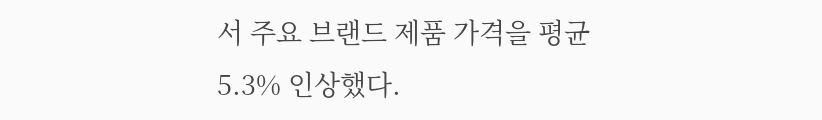서 주요 브랜드 제품 가격을 평균 5.3% 인상했다.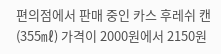편의점에서 판매 중인 카스 후레쉬 캔(355㎖) 가격이 2000원에서 2150원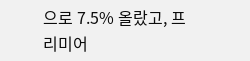으로 7.5% 올랐고, 프리미어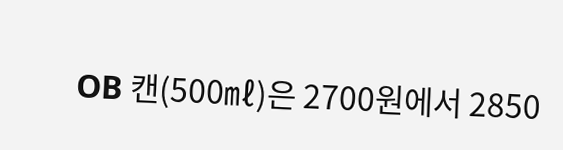OB 캔(500㎖)은 2700원에서 2850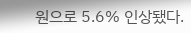원으로 5.6% 인상됐다.